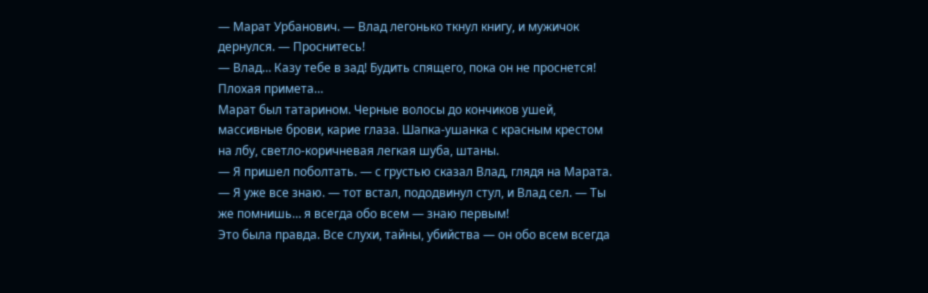— Марат Урбанович. — Влад легонько ткнул книгу, и мужичок дернулся. — Проснитесь!
— Влад… Казу тебе в зад! Будить спящего, пока он не проснется! Плохая примета…
Марат был татарином. Черные волосы до кончиков ушей, массивные брови, карие глаза. Шапка-ушанка с красным крестом на лбу, светло-коричневая легкая шуба, штаны.
— Я пришел поболтать. — с грустью сказал Влад, глядя на Марата.
— Я уже все знаю. — тот встал, пододвинул стул, и Влад сел. — Ты же помнишь… я всегда обо всем — знаю первым!
Это была правда. Все слухи, тайны, убийства — он обо всем всегда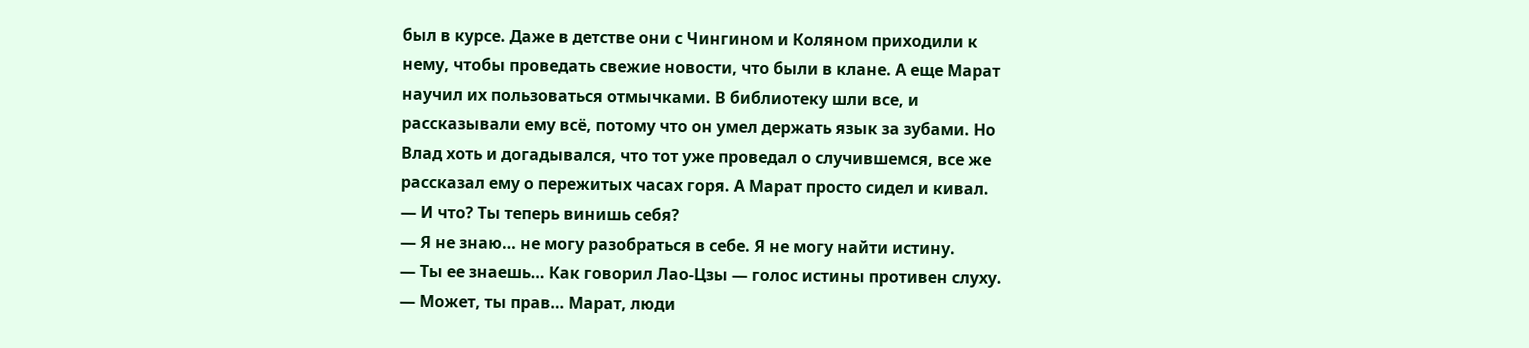был в курсе. Даже в детстве они с Чингином и Коляном приходили к нему, чтобы проведать свежие новости, что были в клане. А еще Марат научил их пользоваться отмычками. В библиотеку шли все, и рассказывали ему всё, потому что он умел держать язык за зубами. Но Влад хоть и догадывался, что тот уже проведал о случившемся, все же рассказал ему о пережитых часах горя. А Марат просто сидел и кивал.
— И что? Ты теперь винишь себя?
— Я не знаю… не могу разобраться в себе. Я не могу найти истину.
— Ты ее знаешь… Как говорил Лао-Цзы — голос истины противен слуху.
— Может, ты прав… Марат, люди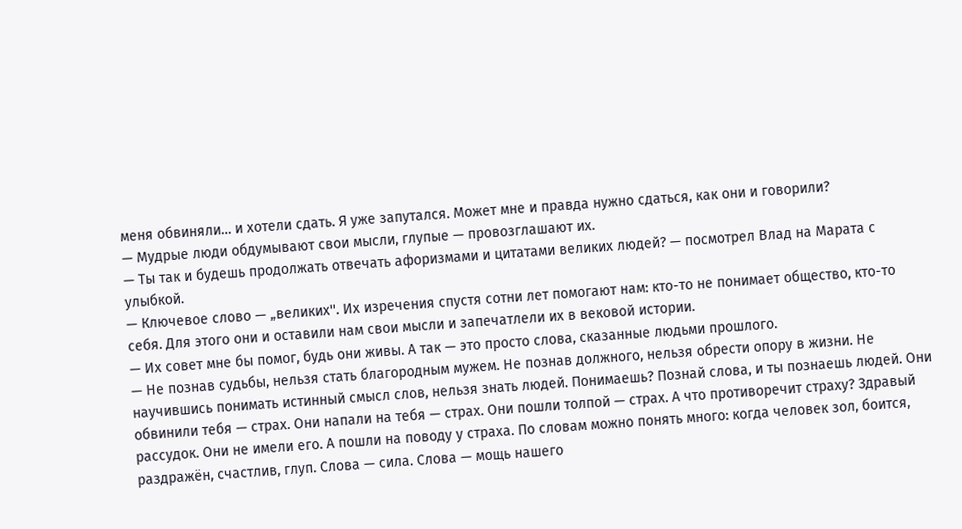меня обвиняли… и хотели сдать. Я уже запутался. Может мне и правда нужно сдаться, как они и говорили?
— Мудрые люди обдумывают свои мысли, глупые — провозглашают их.
— Ты так и будешь продолжать отвечать афоризмами и цитатами великих людей? — посмотрел Влад на Марата с улыбкой.
— Ключевое слово — „великих''. Их изречения спустя сотни лет помогают нам: кто-то не понимает общество, кто-то себя. Для этого они и оставили нам свои мысли и запечатлели их в вековой истории.
— Их совет мне бы помог, будь они живы. А так — это просто слова, сказанные людьми прошлого.
— Не познав судьбы, нельзя стать благородным мужем. Не познав должного, нельзя обрести опору в жизни. Не научившись понимать истинный смысл слов, нельзя знать людей. Понимаешь? Познай слова, и ты познаешь людей. Они обвинили тебя — страх. Они напали на тебя — страх. Они пошли толпой — страх. А что противоречит страху? Здравый рассудок. Они не имели его. А пошли на поводу у страха. По словам можно понять много: когда человек зол, боится, раздражён, счастлив, глуп. Слова — сила. Слова — мощь нашего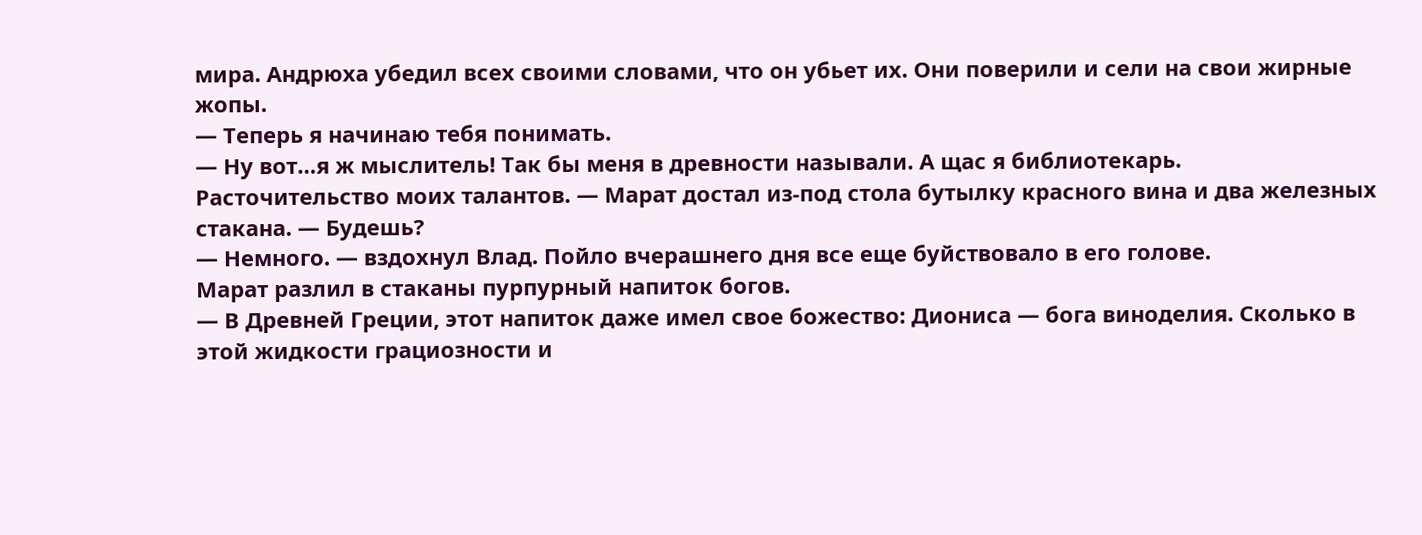мира. Андрюха убедил всех своими словами, что он убьет их. Они поверили и сели на свои жирные жопы.
— Теперь я начинаю тебя понимать.
— Ну вот…я ж мыслитель! Так бы меня в древности называли. А щас я библиотекарь. Расточительство моих талантов. — Марат достал из-под стола бутылку красного вина и два железных стакана. — Будешь?
— Немного. — вздохнул Влад. Пойло вчерашнего дня все еще буйствовало в его голове.
Марат разлил в стаканы пурпурный напиток богов.
— В Древней Греции, этот напиток даже имел свое божество: Диониса — бога виноделия. Сколько в этой жидкости грациозности и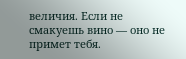величия. Если не смакуешь вино — оно не примет тебя.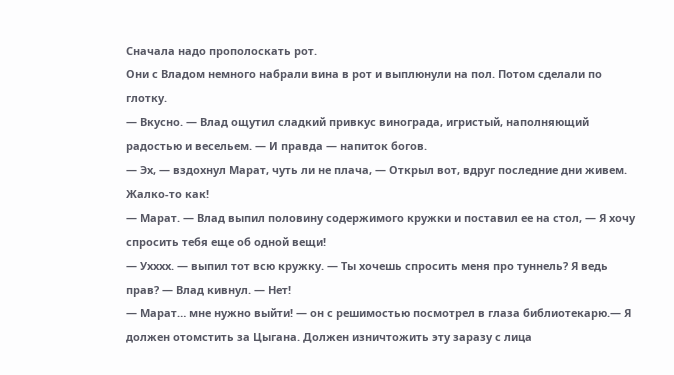Сначала надо прополоскать рот.
Они с Владом немного набрали вина в рот и выплюнули на пол. Потом сделали по глотку.
— Вкусно. — Влад ощутил сладкий привкус винограда, игристый, наполняющий радостью и весельем. — И правда — напиток богов.
— Эх, — вздохнул Марат, чуть ли не плача, — Открыл вот, вдруг последние дни живем. Жалко-то как!
— Марат. — Влад выпил половину содержимого кружки и поставил ее на стол, — Я хочу спросить тебя еще об одной вещи!
— Ухххх. — выпил тот всю кружку. — Ты хочешь спросить меня про туннель? Я ведь прав? — Влад кивнул. — Нет!
— Марат… мне нужно выйти! — он с решимостью посмотрел в глаза библиотекарю.— Я должен отомстить за Цыгана. Должен изничтожить эту заразу с лица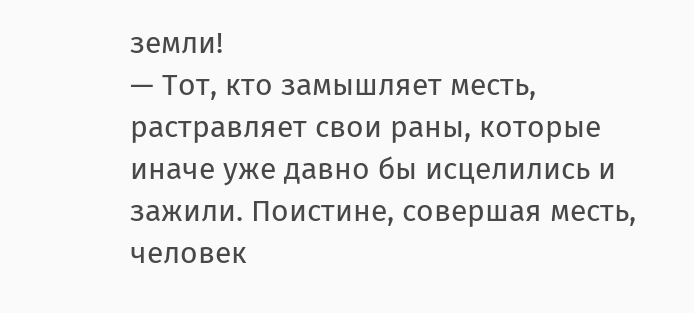земли!
— Тот, кто замышляет месть, растравляет свои раны, которые иначе уже давно бы исцелились и зажили. Поистине, совершая месть, человек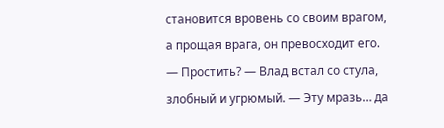становится вровень со своим врагом, а прощая врага, он превосходит его.
— Простить? — Влад встал со стула, злобный и угрюмый. — Эту мразь… да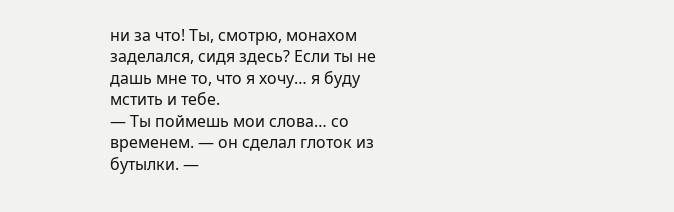ни за что! Ты, смотрю, монахом заделался, сидя здесь? Если ты не дашь мне то, что я хочу… я буду мстить и тебе.
— Ты поймешь мои слова… со временем. — он сделал глоток из бутылки. —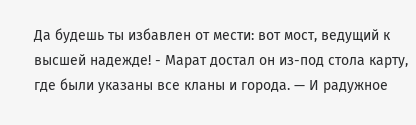Да будешь ты избавлен от мести: вот мост, ведущий к высшей надежде! - Марат достал он из-под стола карту, где были указаны все кланы и города. — И радужное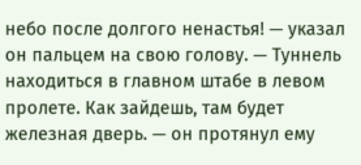небо после долгого ненастья! — указал он пальцем на свою голову. — Туннель находиться в главном штабе в левом пролете. Как зайдешь, там будет железная дверь. — он протянул ему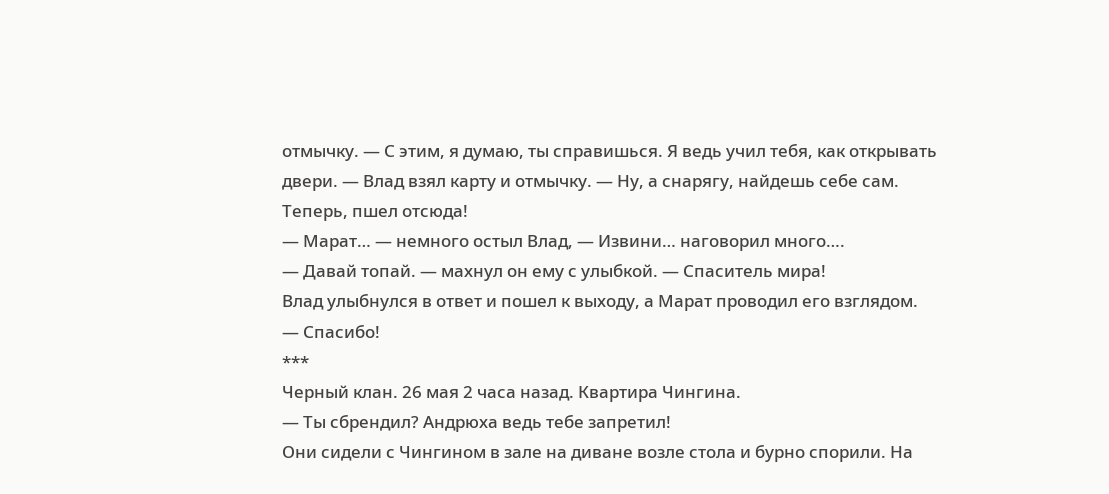отмычку. — С этим, я думаю, ты справишься. Я ведь учил тебя, как открывать двери. — Влад взял карту и отмычку. — Ну, а снарягу, найдешь себе сам. Теперь, пшел отсюда!
— Марат… — немного остыл Влад, — Извини… наговорил много….
— Давай топай. — махнул он ему с улыбкой. — Спаситель мира!
Влад улыбнулся в ответ и пошел к выходу, а Марат проводил его взглядом.
— Спасибо!
***
Черный клан. 26 мая 2 часа назад. Квартира Чингина.
— Ты сбрендил? Андрюха ведь тебе запретил!
Они сидели с Чингином в зале на диване возле стола и бурно спорили. На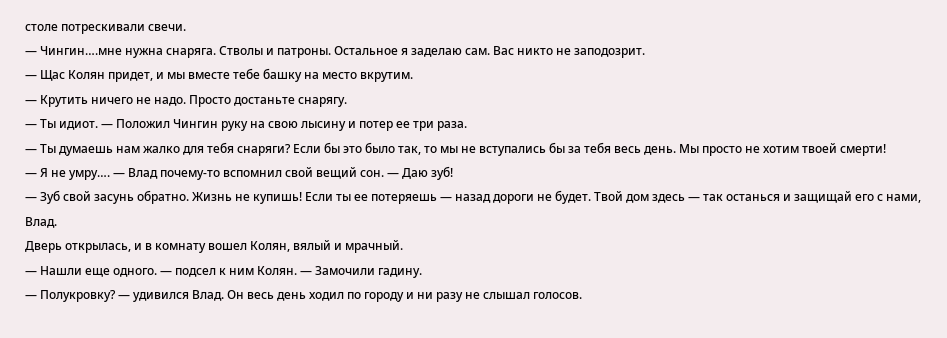столе потрескивали свечи.
— Чингин….мне нужна снаряга. Стволы и патроны. Остальное я заделаю сам. Вас никто не заподозрит.
— Щас Колян придет, и мы вместе тебе башку на место вкрутим.
— Крутить ничего не надо. Просто достаньте снарягу.
— Ты идиот. — Положил Чингин руку на свою лысину и потер ее три раза.
— Ты думаешь нам жалко для тебя снаряги? Если бы это было так, то мы не вступались бы за тебя весь день. Мы просто не хотим твоей смерти!
— Я не умру…. — Влад почему-то вспомнил свой вещий сон. — Даю зуб!
— Зуб свой засунь обратно. Жизнь не купишь! Если ты ее потеряешь — назад дороги не будет. Твой дом здесь — так останься и защищай его с нами, Влад.
Дверь открылась, и в комнату вошел Колян, вялый и мрачный.
— Нашли еще одного. — подсел к ним Колян. — Замочили гадину.
— Полукровку? — удивился Влад. Он весь день ходил по городу и ни разу не слышал голосов.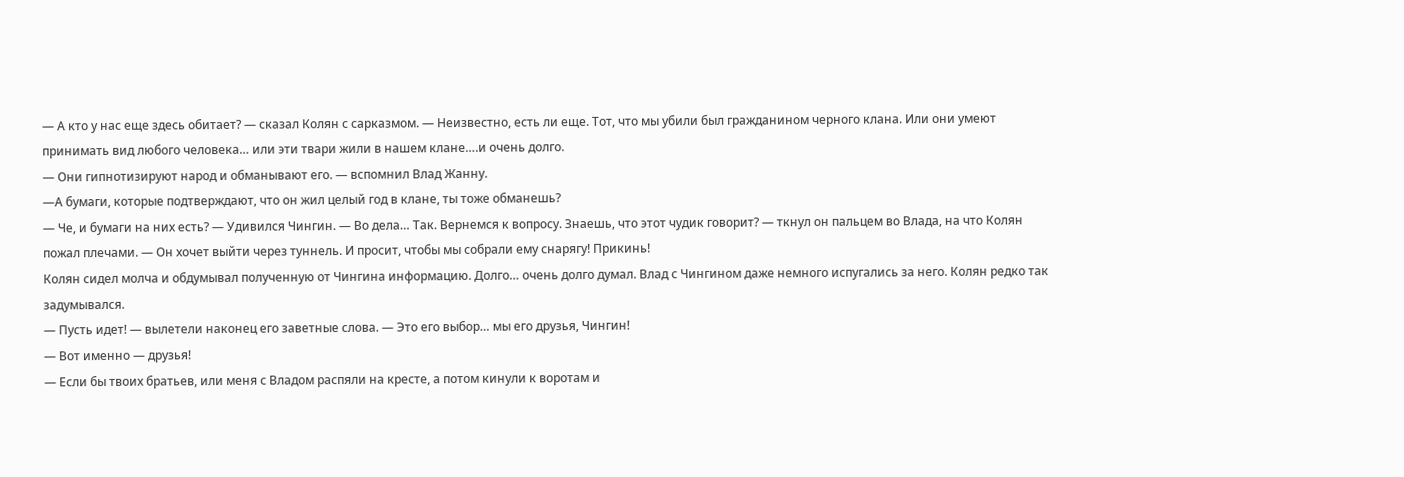— А кто у нас еще здесь обитает? — сказал Колян с сарказмом. — Неизвестно, есть ли еще. Тот, что мы убили был гражданином черного клана. Или они умеют принимать вид любого человека… или эти твари жили в нашем клане….и очень долго.
— Они гипнотизируют народ и обманывают его. — вспомнил Влад Жанну.
—А бумаги, которые подтверждают, что он жил целый год в клане, ты тоже обманешь?
— Че, и бумаги на них есть? — Удивился Чингин. — Во дела… Так. Вернемся к вопросу. Знаешь, что этот чудик говорит? — ткнул он пальцем во Влада, на что Колян пожал плечами. — Он хочет выйти через туннель. И просит, чтобы мы собрали ему снарягу! Прикинь!
Колян сидел молча и обдумывал полученную от Чингина информацию. Долго… очень долго думал. Влад с Чингином даже немного испугались за него. Колян редко так задумывался.
— Пусть идет! — вылетели наконец его заветные слова. — Это его выбор… мы его друзья, Чингин!
— Вот именно — друзья!
— Если бы твоих братьев, или меня с Владом распяли на кресте, а потом кинули к воротам и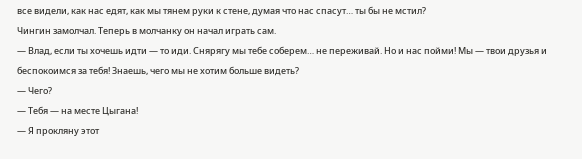все видели, как нас едят, как мы тянем руки к стене, думая что нас спасут… ты бы не мстил?
Чингин замолчал. Теперь в молчанку он начал играть сам.
— Влад, если ты хочешь идти — то иди. Снярягу мы тебе соберем… не переживай. Но и нас пойми! Мы — твои друзья и беспокоимся за тебя! Знаешь, чего мы не хотим больше видеть?
— Чего?
— Тебя — на месте Цыгана!
— Я прокляну этот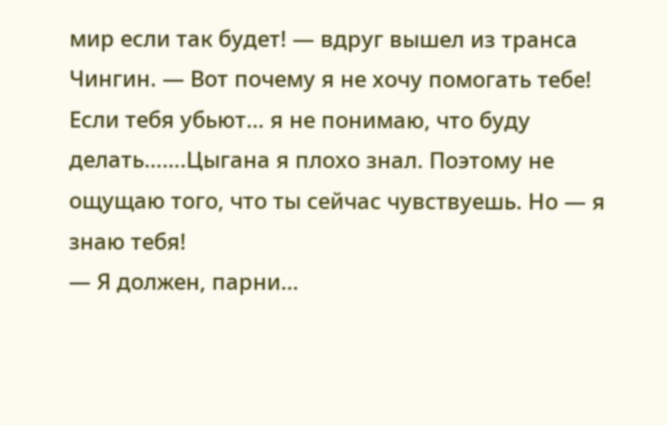мир если так будет! — вдруг вышел из транса Чингин. — Вот почему я не хочу помогать тебе! Если тебя убьют… я не понимаю, что буду делать…….Цыгана я плохо знал. Поэтому не ощущаю того, что ты сейчас чувствуешь. Но — я знаю тебя!
— Я должен, парни…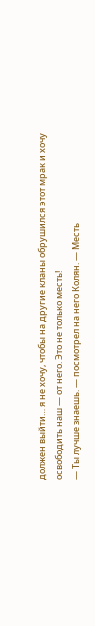должен выйти… я не хочу, чтобы на другие кланы обрушился этот мрак и хочу освободить наш — от него. Это не только месть!
— Ты лучше знаешь. — посмотрел на него Колян. — Месть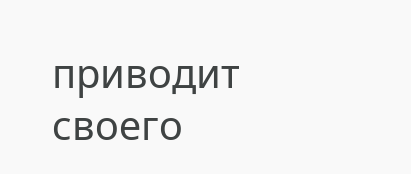приводит своего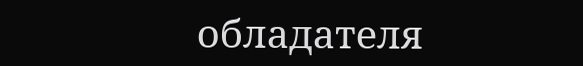обладателя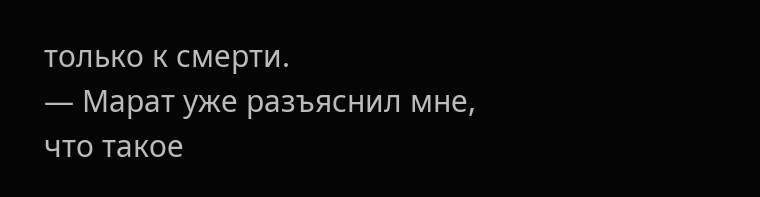только к смерти.
— Марат уже разъяснил мне, что такое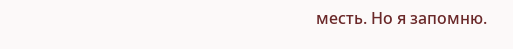месть. Но я запомню.